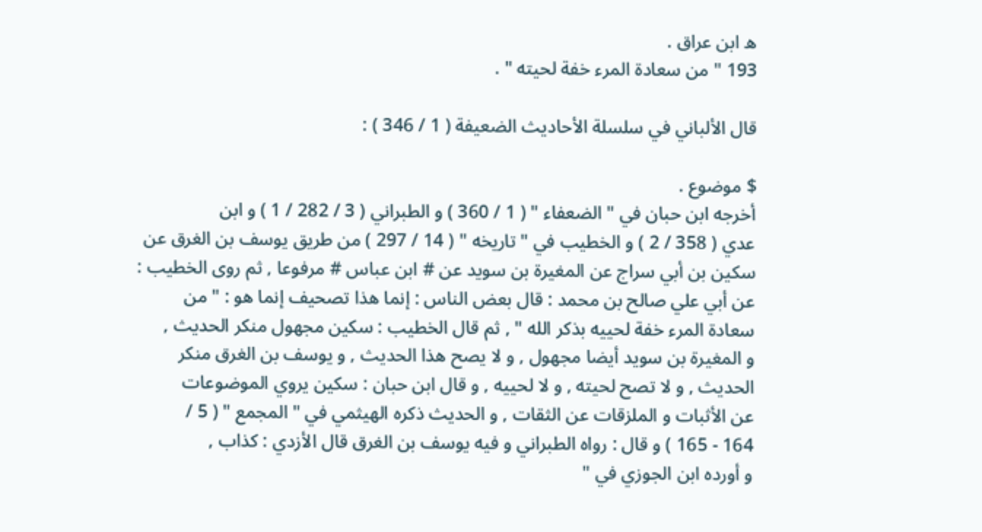ه ابن عراق .
193 " من سعادة المرء خفة لحيته " .

قال الألباني في سلسلة الأحاديث الضعيفة ( 1 / 346 ) :

$ موضوع .
أخرجه ابن حبان في " الضعفاء " ( 1 / 360 ) و الطبراني ( 3 / 282 / 1 ) و ابن
عدي ( 358 / 2 ) و الخطيب في " تاريخه " ( 14 / 297 ) من طريق يوسف بن الغرق عن
سكين بن أبي سراج عن المغيرة بن سويد عن # ابن عباس # مرفوعا , ثم روى الخطيب :
عن أبي علي صالح بن محمد : قال بعض الناس : إنما هذا تصحيف إنما هو : " من
سعادة المرء خفة لحييه بذكر الله " , ثم قال الخطيب : سكين مجهول منكر الحديث ,
و المغيرة بن سويد أيضا مجهول , و لا يصح هذا الحديث , و يوسف بن الغرق منكر
الحديث , و لا تصح لحيته , و لا لحييه , و قال ابن حبان : سكين يروي الموضوعات
عن الأثبات و الملزقات عن الثقات , و الحديث ذكره الهيثمي في " المجمع " ( 5 /
164 - 165 ) و قال : رواه الطبراني و فيه يوسف بن الغرق قال الأزدي : كذاب ,
و أورده ابن الجوزي في "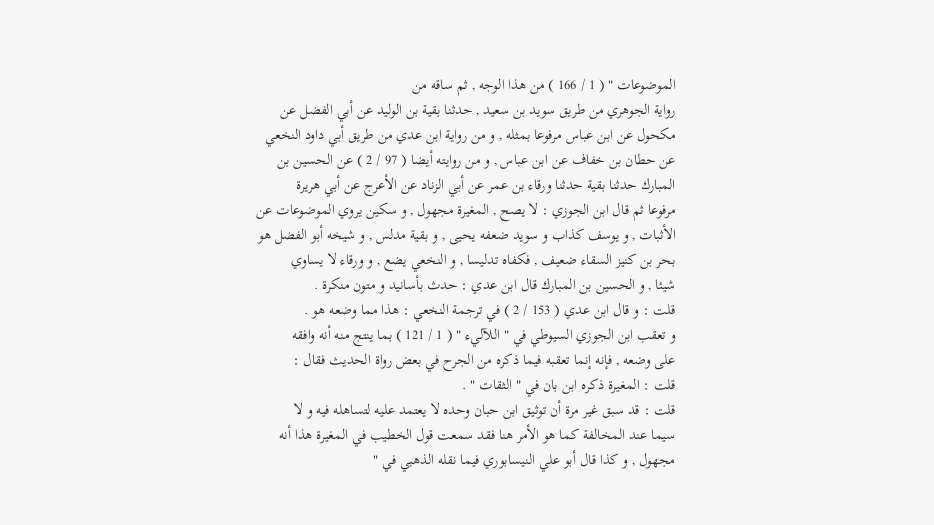الموضوعات " ( 1 / 166 ) من هذا الوجه , ثم ساقه من
رواية الجوهري من طريق سويد بن سعيد , حدثنا بقية بن الوليد عن أبي الفضل عن
مكحول عن ابن عباس مرفوعا بمثله , و من رواية ابن عدي من طريق أبي داود النخعي
عن حطان بن خفاف عن ابن عباس , و من روايته أيضا ( 97 / 2 ) عن الحسين بن
المبارك حدثنا بقية حدثنا ورقاء بن عمر عن أبي الزناد عن الأعرج عن أبي هريرة
مرفوعا ثم قال ابن الجوزي : لا يصح , المغيرة مجهول , و سكين يروي الموضوعات عن
الأثبات , و يوسف كذاب و سويد ضعفه يحيى , و بقية مدلس , و شيخه أبو الفضل هو
بحر بن كنيز السقاء ضعيف , فكفاه تدليسا , و النخعي يضع , و ورقاء لا يساوي
شيئا , و الحسين بن المبارك قال ابن عدي : حدث بأسانيد و متون منكرة .
قلت : و قال ابن عدي ( 153 / 2 ) في ترجمة النخعي : هذا مما وضعه هو .
و تعقب ابن الجوزي السيوطي في " اللآليء " ( 1 / 121 ) بما ينتج منه أنه وافقه
على وضعه , فإنه إنما تعقبه فيما ذكره من الجرح في بعض رواة الحديث فقال :
قلت : المغيرة ذكره ابن بان في " الثقات " .
قلت : قد سبق غير مرة أن توثيق ابن حبان وحده لا يعتمد عليه لتساهله فيه و لا
سيما عند المخالفة كما هو الأمر هنا فقد سمعت قول الخطيب في المغيرة هذا أنه
مجهول , و كذا قال أبو علي النيسابوري فيما نقله الذهبي في "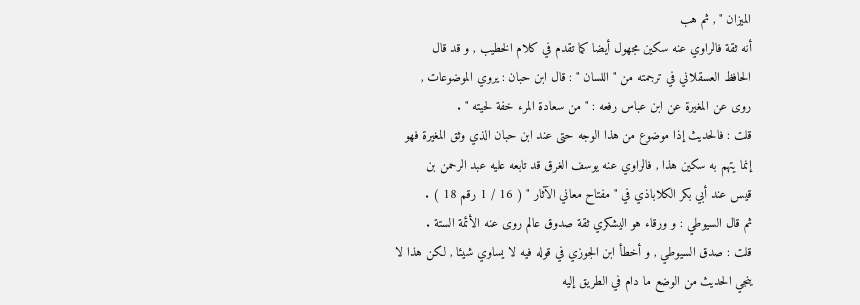الميزان " , ثم هب
أنه ثقة فالراوي عنه سكين مجهول أيضا كما تقدم في كلام الخطيب , و قد قال
الحافظ العسقلاني في ترجمته من " اللسان " : قال ابن حبان : يروي الموضوعات ,
روى عن المغيرة عن ابن عباس رفعه : " من سعادة المرء خفة لحيته " .
قلت : فالحديث إذا موضوع من هذا الوجه حتى عند ابن حبان الذي وثق المغيرة فهو
إنما يتهم به سكين هذا , فالراوي عنه يوسف الغرق قد تابعه عليه عبد الرحمن بن
قيس عند أبي بكر الكلاباذي في " مفتاح معاني الآثار " ( 16 / 1 رقم 18 ) .
ثم قال السيوطي : و ورقاء هو اليشكري ثقة صدوق عالم روى عنه الأئمة الستة .
قلت : صدق السيوطي , و أخطأ ابن الجوزي في قوله فيه لا يساوي شيئا , لكن هذا لا
ينجي الحديث من الوضع ما دام في الطريق إليه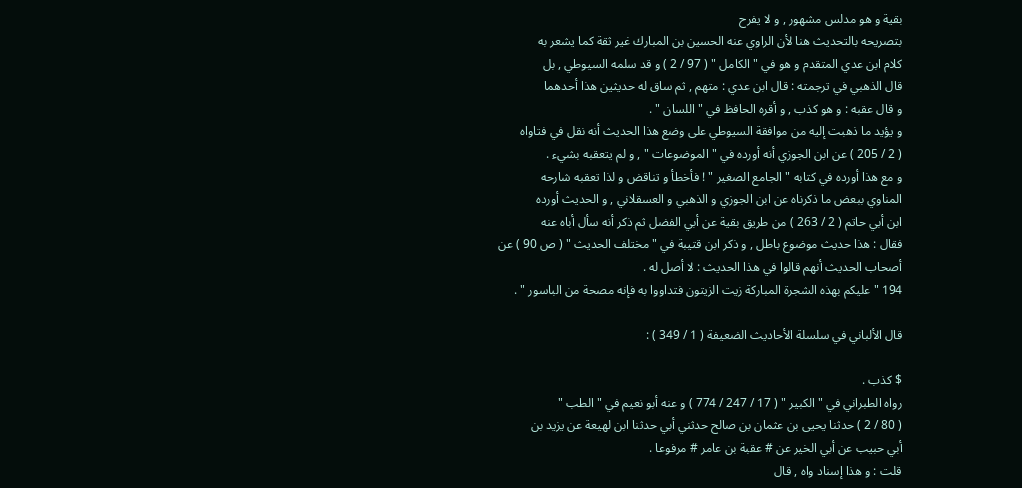بقية و هو مدلس مشهور , و لا يفرح
بتصريحه بالتحديث هنا لأن الراوي عنه الحسين بن المبارك غير ثقة كما يشعر به
كلام ابن عدي المتقدم و هو في " الكامل " ( 97 / 2 ) و قد سلمه السيوطي , بل
قال الذهبي في ترجمته : قال ابن عدي : متهم , ثم ساق له حديثين هذا أحدهما
و قال عقبه : و هو كذب , و أقره الحافظ في " اللسان " .
و يؤيد ما ذهبت إليه من موافقة السيوطي على وضع هذا الحديث أنه نقل في فتاواه
( 2 / 205 ) عن ابن الجوزي أنه أورده في " الموضوعات " , و لم يتعقبه بشيء .
و مع هذا أورده في كتابه " الجامع الصغير " ! فأخطأ و تناقض و لذا تعقبه شارحه
المناوي ببعض ما ذكرناه عن ابن الجوزي و الذهبي و العسقلاني , و الحديث أورده
ابن أبي حاتم ( 2 / 263 ) من طريق بقية عن أبي الفضل ثم ذكر أنه سأل أباه عنه
فقال : هذا حديث موضوع باطل , و ذكر ابن قتيبة في " مختلف الحديث " ( ص 90 ) عن
أصحاب الحديث أنهم قالوا في هذا الحديث : لا أصل له .
194 " عليكم بهذه الشجرة المباركة زيت الزيتون فتداووا به فإنه مصحة من الباسور " .

قال الألباني في سلسلة الأحاديث الضعيفة ( 1 / 349 ) :

$ كذب .
رواه الطبراني في " الكبير " ( 17 / 247 / 774 ) و عنه أبو نعيم في " الطب "
( 80 / 2 ) حدثنا يحيى بن عثمان بن صالح حدثني أبي حدثنا ابن لهيعة عن يزيد بن
أبي حبيب عن أبي الخير عن # عقبة بن عامر # مرفوعا .
قلت : و هذا إسناد واه , قال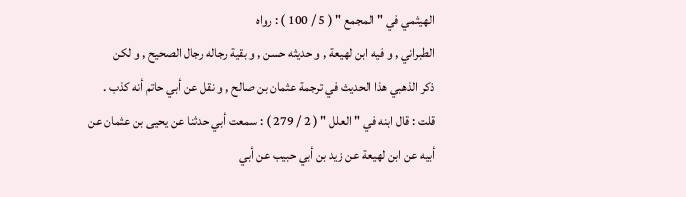الهيثمي في " المجمع " ( 5 / 100 ) : رواه
الطبراني , و فيه ابن لهيعة , و حديثه حسن , و بقية رجاله رجال الصحيح , و لكن
ذكر الذهبي هذا الحديث في ترجمة عثمان بن صالح , و نقل عن أبي حاتم أنه كذب .
قلت : قال ابنه في " العلل " ( 2 / 279 ) : سمعت أبي حدثنا عن يحيى بن عثمان عن
أبيه عن ابن لهيعة عن زيد بن أبي حبيب عن أبي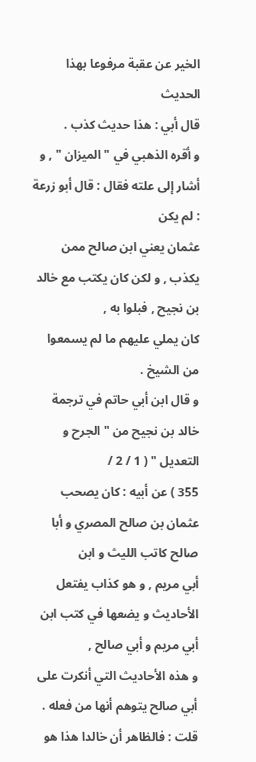الخير عن عقبة مرفوعا بهذا الحديث
قال أبي : هذا حديث كذب .
و أقره الذهبي في " الميزان " , و أشار إلى علته فقال : قال أبو زرعة : لم يكن
عثمان يعني ابن صالح ممن يكذب , و لكن كان يكتب مع خالد بن نجيح , فبلوا به ,
كان يملي عليهم ما لم يسمعوا من الشيخ .
و قال ابن أبي حاتم في ترجمة خالد بن نجيح من " الجرح و التعديل " ( 1 / 2 /
355 ) عن أبيه : كان يصحب عثمان بن صالح المصري و أبا صالح كاتب الليث و ابن
أبي مريم , و هو كذاب يفتعل الأحاديث و يضعها في كتب ابن أبي مريم و أبي صالح ,
و هذه الأحاديث التي أنكرت على أبي صالح يتوهم أنها من فعله .
قلت : فالظاهر أن خالدا هذا هو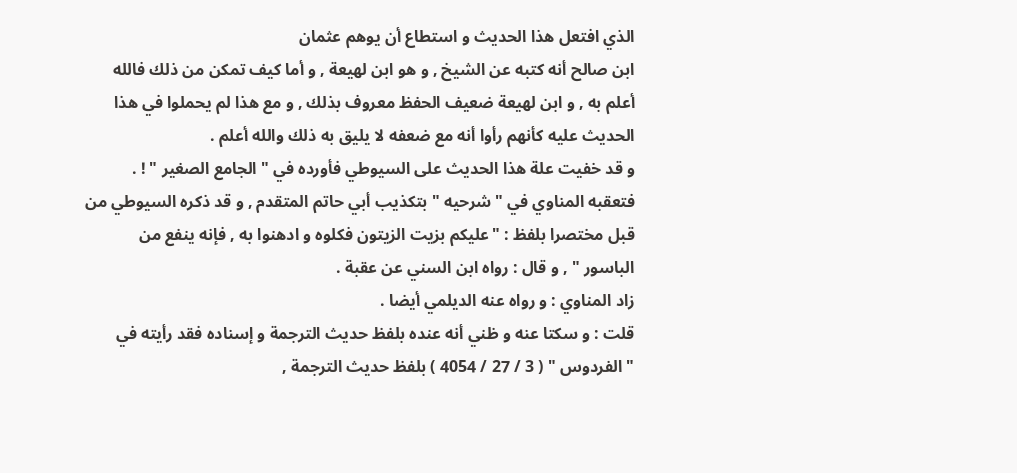الذي افتعل هذا الحديث و استطاع أن يوهم عثمان
ابن صالح أنه كتبه عن الشيخ , و هو ابن لهيعة , و أما كيف تمكن من ذلك فالله
أعلم به , و ابن لهيعة ضعيف الحفظ معروف بذلك , و مع هذا لم يحملوا في هذا
الحديث عليه كأنهم رأوا أنه مع ضعفه لا يليق به ذلك والله أعلم .
و قد خفيت علة هذا الحديث على السيوطي فأورده في " الجامع الصغير " ! .
فتعقبه المناوي في " شرحيه " بتكذيب أبي حاتم المتقدم , و قد ذكره السيوطي من
قبل مختصرا بلفظ : "عليكم بزيت الزيتون فكلوه و ادهنوا به , فإنه ينفع من
الباسور " , و قال : رواه ابن السني عن عقبة .
زاد المناوي : و رواه عنه الديلمي أيضا .
قلت : و سكتا عنه و ظني أنه عنده بلفظ حديث الترجمة و إسناده فقد رأيته في
" الفردوس " ( 3 / 27 / 4054 ) بلفظ حديث الترجمة ,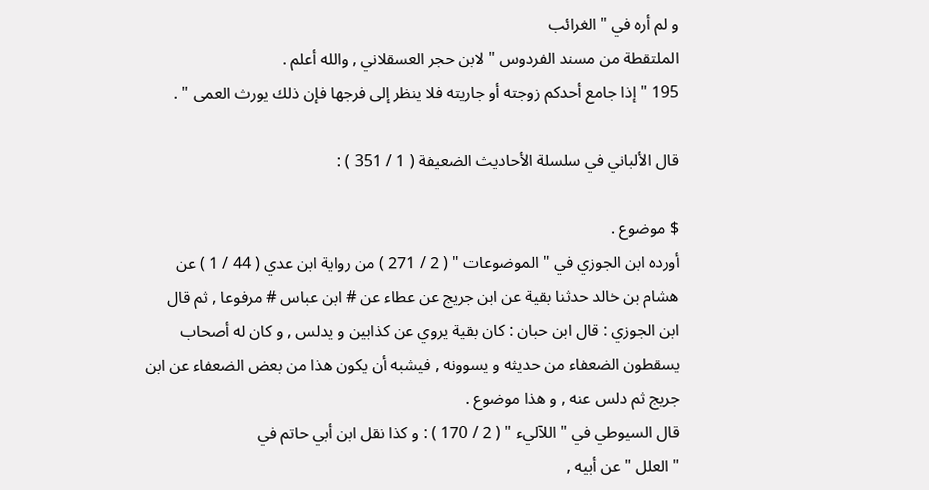و لم أره في " الغرائب
الملتقطة من مسند الفردوس " لابن حجر العسقلاني , والله أعلم .
195 " إذا جامع أحدكم زوجته أو جاريته فلا ينظر إلى فرجها فإن ذلك يورث العمى " .

قال الألباني في سلسلة الأحاديث الضعيفة ( 1 / 351 ) :

$ موضوع .
أورده ابن الجوزي في " الموضوعات " ( 2 / 271 ) من رواية ابن عدي ( 44 / 1 ) عن
هشام بن خالد حدثنا بقية عن ابن جريج عن عطاء عن # ابن عباس # مرفوعا , ثم قال
ابن الجوزي : قال ابن حبان : كان بقية يروي عن كذابين و يدلس , و كان له أصحاب
يسقطون الضعفاء من حديثه و يسوونه , فيشبه أن يكون هذا من بعض الضعفاء عن ابن
جريج ثم دلس عنه , و هذا موضوع .
قال السيوطي في " اللآليء " ( 2 / 170 ) : و كذا نقل ابن أبي حاتم في
" العلل " عن أبيه ,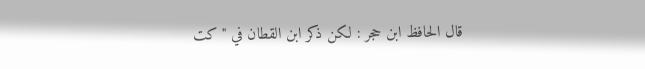قال الحافظ ابن حجر : لكن ذكر ابن القطان في " كت